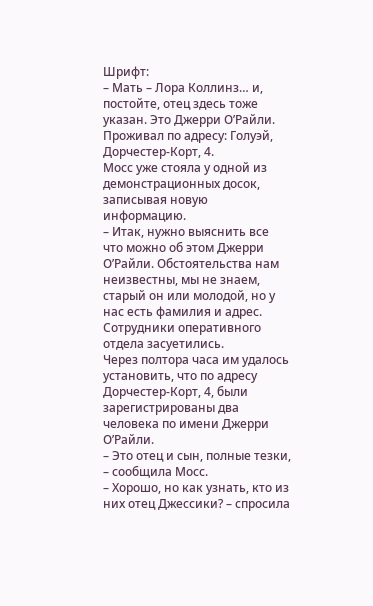Шрифт:
– Мать – Лора Коллинз… и, постойте, отец здесь тоже указан. Это Джерри О’Райли. Проживал по адресу: Голуэй, Дорчестер-Корт, 4.
Мосс уже стояла у одной из демонстрационных досок, записывая новую информацию.
– Итак, нужно выяснить все что можно об этом Джерри О’Райли. Обстоятельства нам неизвестны, мы не знаем, старый он или молодой, но у нас есть фамилия и адрес.
Сотрудники оперативного отдела засуетились.
Через полтора часа им удалось установить, что по адресу Дорчестер-Корт, 4, были зарегистрированы два человека по имени Джерри О’Райли.
– Это отец и сын, полные тезки, – сообщила Мосс.
– Хорошо, но как узнать, кто из них отец Джессики? – спросила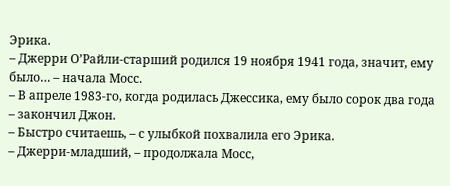Эрика.
– Джерри О’Райли-старший родился 19 ноября 1941 года, значит, ему было… – начала Мосс.
– В апреле 1983-го, когда родилась Джессика, ему было сорок два года – закончил Джон.
– Быстро считаешь, – с улыбкой похвалила его Эрика.
– Джерри-младший, – продолжала Мосс,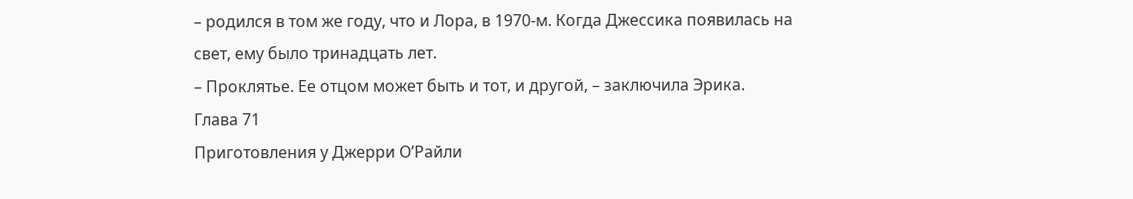– родился в том же году, что и Лора, в 1970-м. Когда Джессика появилась на свет, ему было тринадцать лет.
– Проклятье. Ее отцом может быть и тот, и другой, – заключила Эрика.
Глава 71
Приготовления у Джерри О’Райли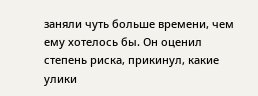заняли чуть больше времени, чем ему хотелось бы. Он оценил степень риска, прикинул, какие улики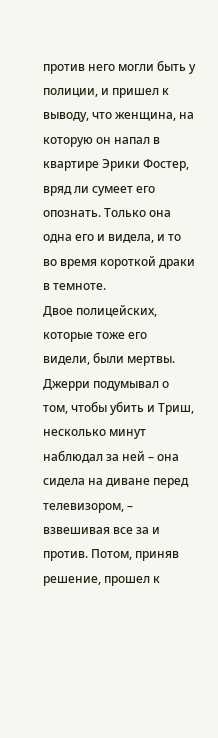против него могли быть у полиции, и пришел к выводу, что женщина, на которую он напал в квартире Эрики Фостер, вряд ли сумеет его опознать. Только она одна его и видела, и то во время короткой драки в темноте.
Двое полицейских, которые тоже его видели, были мертвы.
Джерри подумывал о том, чтобы убить и Триш, несколько минут наблюдал за ней – она сидела на диване перед телевизором, – взвешивая все за и против. Потом, приняв решение, прошел к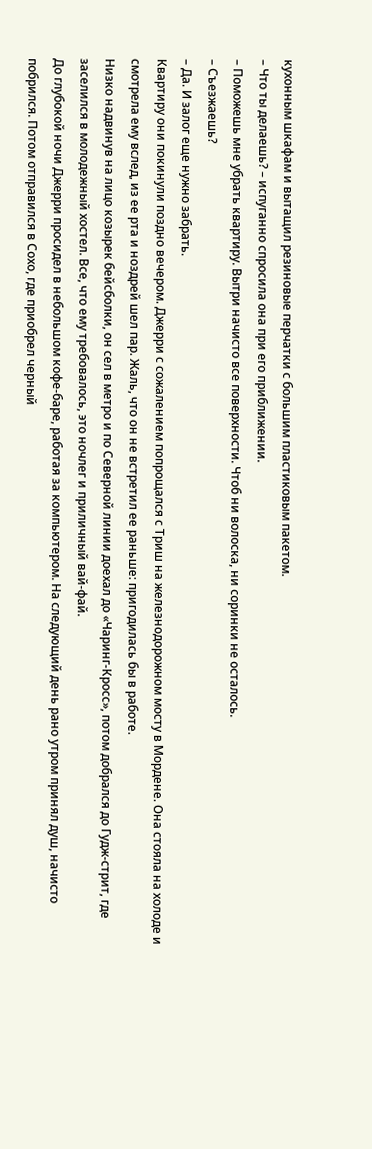кухонным шкафам и вытащил резиновые перчатки с большим пластиковым пакетом.
– Что ты делаешь? – испуганно спросила она при его приближении.
– Поможешь мне убрать квартиру. Вытри начисто все поверхности. Чтоб ни волоска, ни соринки не осталось.
– Съезжаешь?
– Да. И залог еще нужно забрать.
Квартиру они покинули поздно вечером. Джерри с сожалением попрощался с Триш на железнодорожном мосту в Мордене. Она стояла на холоде и смотрела ему вслед, из ее рта и ноздрей шел пар. Жаль, что он не встретил ее раньше: пригодилась бы в работе.
Низко надвинув на лицо козырек бейсболки, он сел в метро и по Северной линии доехал до «Чаринг-Кросс», потом добрался до Гудж-стрит, где заселился в молодежный хостел. Все, что ему требовалось, это ночлег и приличный вай-фай.
До глубокой ночи Джерри просидел в небольшом кофе-баре, работая за компьютером. На следующий день рано утром принял душ, начисто побрился. Потом отправился в Сохо, где приобрел черный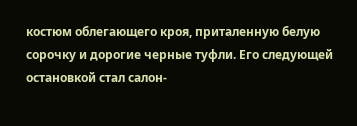костюм облегающего кроя, приталенную белую сорочку и дорогие черные туфли. Его следующей остановкой стал салон-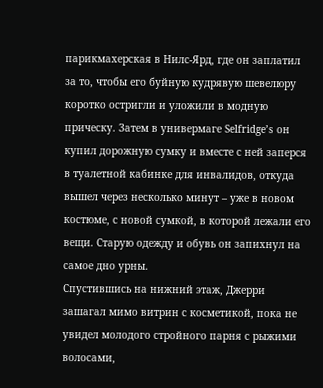парикмахерская в Нилс-Ярд, где он заплатил за то, чтобы его буйную кудрявую шевелюру коротко остригли и уложили в модную прическу. Затем в универмаге Selfridge’s он купил дорожную сумку и вместе с ней заперся в туалетной кабинке для инвалидов, откуда вышел через несколько минут – уже в новом костюме, с новой сумкой, в которой лежали его вещи. Старую одежду и обувь он запихнул на самое дно урны.
Спустившись на нижний этаж, Джерри зашагал мимо витрин с косметикой, пока не увидел молодого стройного парня с рыжими волосами,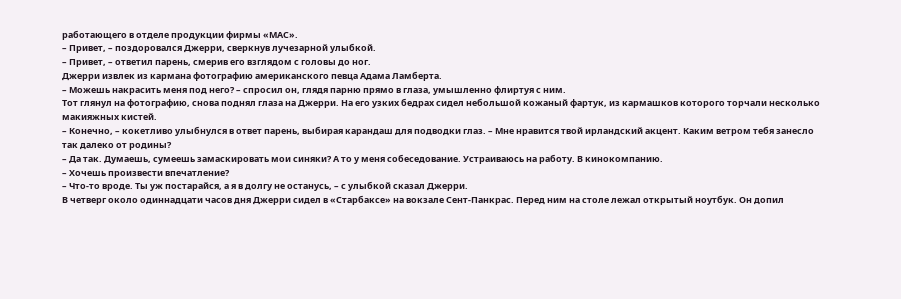работающего в отделе продукции фирмы «МАС».
– Привет, – поздоровался Джерри, сверкнув лучезарной улыбкой.
– Привет, – ответил парень, смерив его взглядом с головы до ног.
Джерри извлек из кармана фотографию американского певца Адама Ламберта.
– Можешь накрасить меня под него? – спросил он, глядя парню прямо в глаза, умышленно флиртуя с ним.
Тот глянул на фотографию, снова поднял глаза на Джерри. На его узких бедрах сидел небольшой кожаный фартук, из кармашков которого торчали несколько макияжных кистей.
– Конечно, – кокетливо улыбнулся в ответ парень, выбирая карандаш для подводки глаз. – Мне нравится твой ирландский акцент. Каким ветром тебя занесло так далеко от родины?
– Да так. Думаешь, сумеешь замаскировать мои синяки? А то у меня собеседование. Устраиваюсь на работу. В кинокомпанию.
– Хочешь произвести впечатление?
– Что-то вроде. Ты уж постарайся, а я в долгу не останусь, – с улыбкой сказал Джерри.
В четверг около одиннадцати часов дня Джерри сидел в «Старбаксе» на вокзале Сент-Панкрас. Перед ним на столе лежал открытый ноутбук. Он допил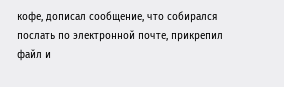кофе, дописал сообщение, что собирался послать по электронной почте, прикрепил файл и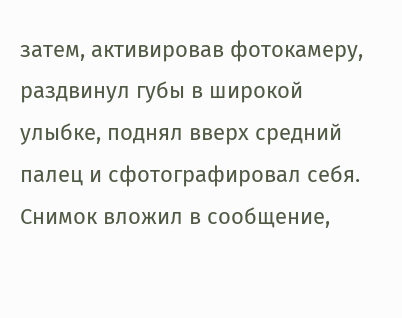затем, активировав фотокамеру, раздвинул губы в широкой улыбке, поднял вверх средний палец и сфотографировал себя. Снимок вложил в сообщение,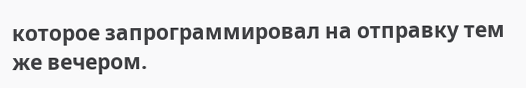которое запрограммировал на отправку тем же вечером.